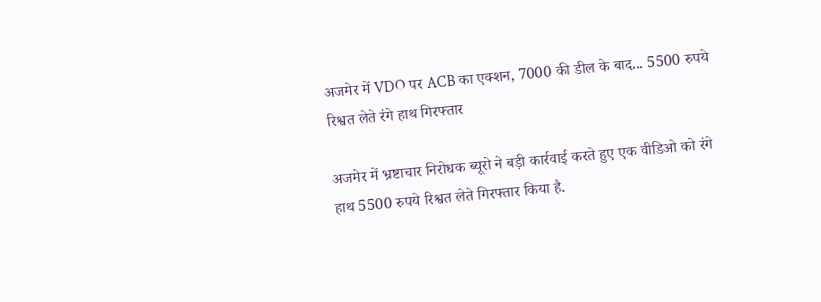अजमेर में VDO पर ACB का एक्शन, 7000 की डील के बाद... 5500 रुपये रिश्वत लेते रंगे हाथ गिरफ्तार

अजमेर में भ्रष्टाचार निरोधक ब्यूरो ने बड़ी कार्रवाई करते हुए एक वीडिओ को रंगे हाथ 5500 रुपये रिश्वत लेते गिरफ्तार किया है.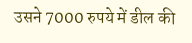उसने 7000 रुपये में डील की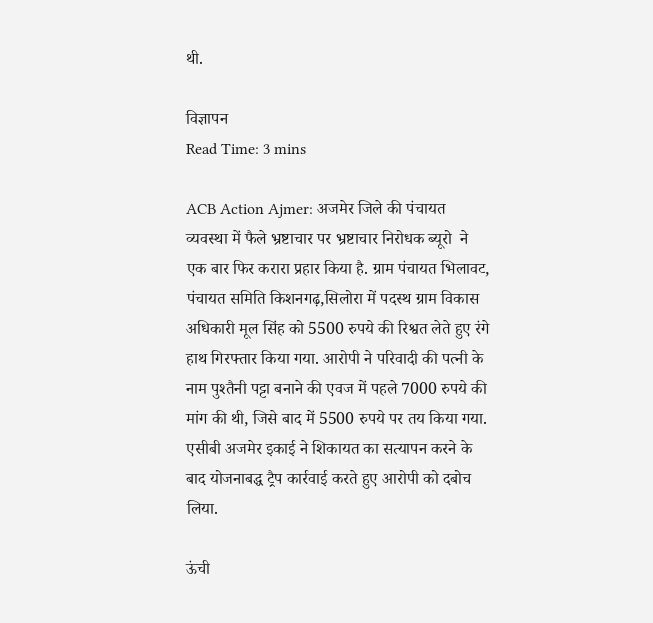थी.

विज्ञापन
Read Time: 3 mins

ACB Action Ajmer: अजमेर जिले की पंचायत व्यवस्था में फैले भ्रष्टाचार पर भ्रष्टाचार निरोधक ब्यूरो  ने एक बार फिर करारा प्रहार किया है. ग्राम पंचायत भिलावट, पंचायत समिति किशनगढ़,सिलोरा में पदस्थ ग्राम विकास अधिकारी मूल सिंह को 5500 रुपये की रिश्वत लेते हुए रंगे हाथ गिरफ्तार किया गया. आरोपी ने परिवादी की पत्नी के नाम पुश्तैनी पट्टा बनाने की एवज में पहले 7000 रुपये की मांग की थी, जिसे बाद में 5500 रुपये पर तय किया गया. एसीबी अजमेर इकाई ने शिकायत का सत्यापन करने के बाद योजनाबद्ध ट्रैप कार्रवाई करते हुए आरोपी को दबोच लिया.

ऊंची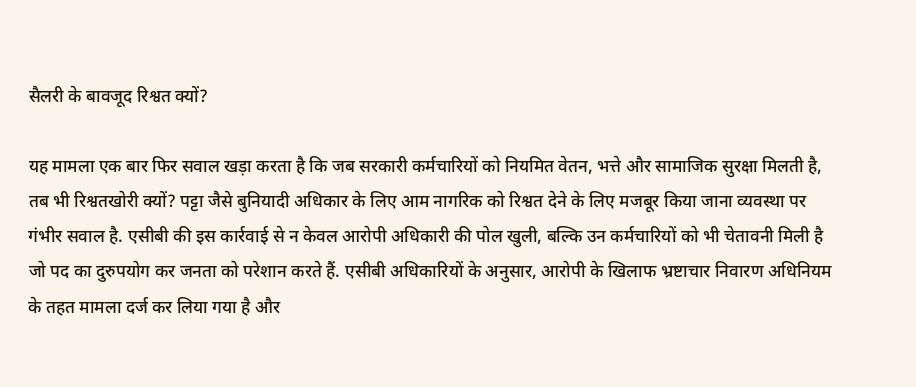सैलरी के बावजूद रिश्वत क्यों?

यह मामला एक बार फिर सवाल खड़ा करता है कि जब सरकारी कर्मचारियों को नियमित वेतन, भत्ते और सामाजिक सुरक्षा मिलती है, तब भी रिश्वतखोरी क्यों? पट्टा जैसे बुनियादी अधिकार के लिए आम नागरिक को रिश्वत देने के लिए मजबूर किया जाना व्यवस्था पर गंभीर सवाल है. एसीबी की इस कार्रवाई से न केवल आरोपी अधिकारी की पोल खुली, बल्कि उन कर्मचारियों को भी चेतावनी मिली है जो पद का दुरुपयोग कर जनता को परेशान करते हैं. एसीबी अधिकारियों के अनुसार, आरोपी के खिलाफ भ्रष्टाचार निवारण अधिनियम के तहत मामला दर्ज कर लिया गया है और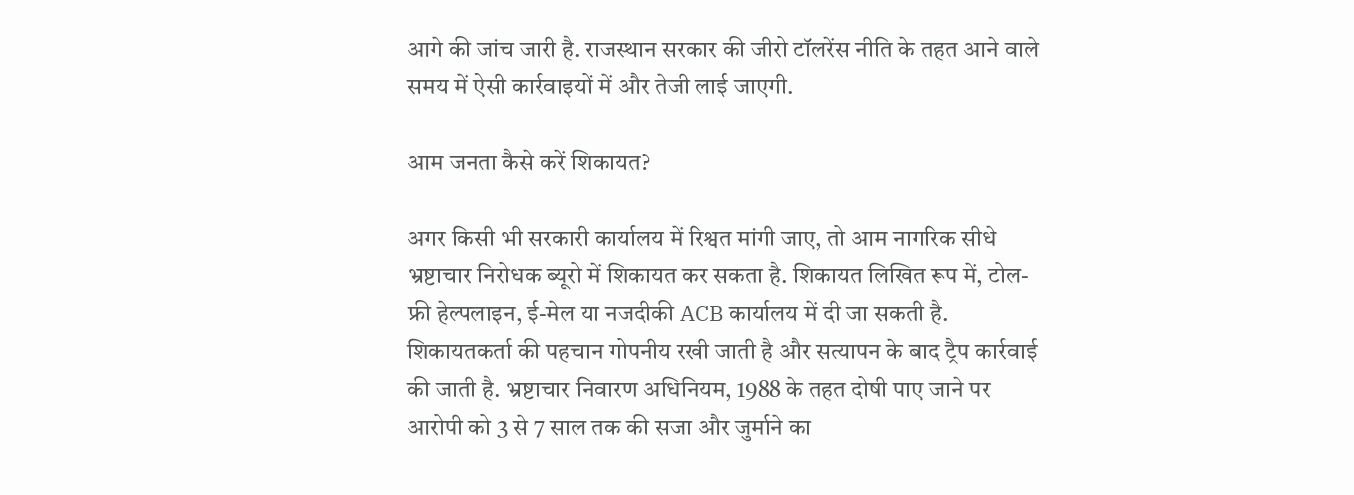आगे की जांच जारी है. राजस्थान सरकार की जीरो टॉलरेंस नीति के तहत आने वाले समय में ऐसी कार्रवाइयों में और तेजी लाई जाएगी.

आम जनता कैसे करें शिकायत?

अगर किसी भी सरकारी कार्यालय में रिश्वत मांगी जाए, तो आम नागरिक सीधे भ्रष्टाचार निरोधक ब्यूरो में शिकायत कर सकता है. शिकायत लिखित रूप में, टोल-फ्री हेल्पलाइन, ई-मेल या नजदीकी ACB कार्यालय में दी जा सकती है. शिकायतकर्ता की पहचान गोपनीय रखी जाती है और सत्यापन के बाद ट्रैप कार्रवाई की जाती है. भ्रष्टाचार निवारण अधिनियम, 1988 के तहत दोषी पाए जाने पर आरोपी को 3 से 7 साल तक की सजा और जुर्माने का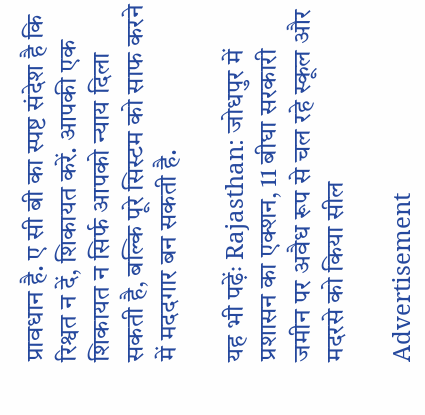प्रावधान है. ए सी बी का स्पष्ट संदेश है कि रिश्वत न दें, शिकायत करें. आपकी एक शिकायत न सिर्फ आपको न्याय दिला सकती है, बल्कि पूरे सिस्टम को साफ करने में मददगार बन सकती है.

यह भी पढ़ेंः Rajasthan: जोधपुर में प्रशासन का एक्शन, 11 बीघा सरकारी जमीन पर अवैध रूप से चल रहे स्कूल और मदरसे को किया सील

Advertisement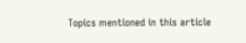Topics mentioned in this article